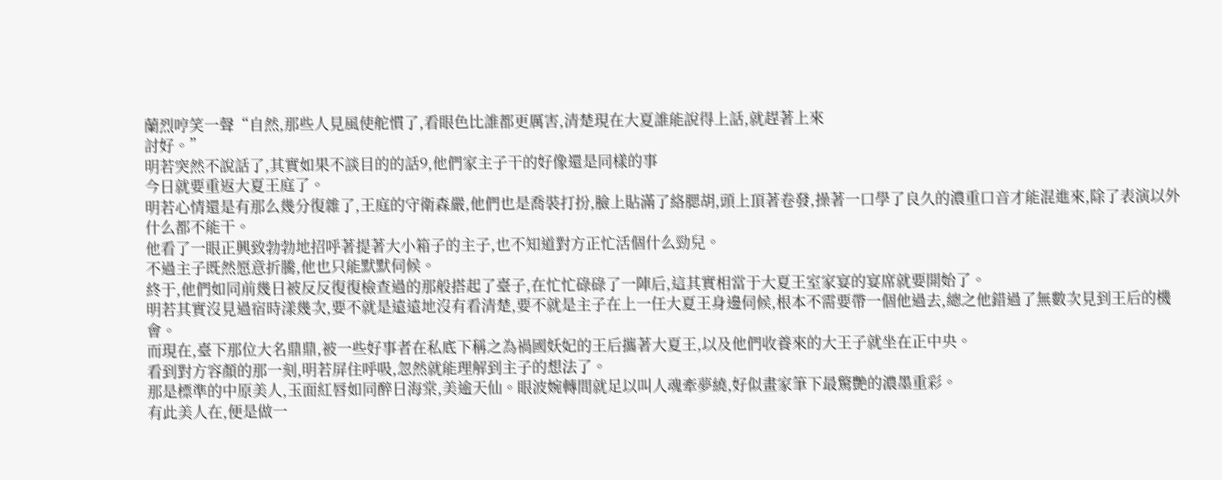蘭烈哼笑一聲“自然,那些人見風使舵慣了,看眼色比誰都更厲害,清楚現在大夏誰能說得上話,就趕著上來
討好。”
明若突然不說話了,其實如果不談目的的話9,他們家主子干的好像還是同樣的事
今日就要重返大夏王庭了。
明若心情還是有那么幾分復雜了,王庭的守衛森嚴,他們也是喬裝打扮,臉上貼滿了絡腮胡,頭上頂著卷發,操著一口學了良久的濃重口音才能混進來,除了表演以外什么都不能干。
他看了一眼正興致勃勃地招呼著提著大小箱子的主子,也不知道對方正忙活個什么勁兒。
不過主子既然愿意折騰,他也只能默默伺候。
終于,他們如同前幾日被反反復復檢查過的那般搭起了臺子,在忙忙碌碌了一陣后,這其實相當于大夏王室家宴的宴席就要開始了。
明若其實沒見過宿時漾幾次,要不就是遠遠地沒有看清楚,要不就是主子在上一任大夏王身邊伺候,根本不需要帶一個他過去,總之他錯過了無數次見到王后的機會。
而現在,臺下那位大名鼎鼎,被一些好事者在私底下稱之為禍國妖妃的王后攜著大夏王,以及他們收養來的大王子就坐在正中央。
看到對方容顏的那一刻,明若屏住呼吸,忽然就能理解到主子的想法了。
那是標準的中原美人,玉面紅唇如同醉日海棠,美逾天仙。眼波婉轉間就足以叫人魂牽夢繞,好似畫家筆下最驚艷的濃墨重彩。
有此美人在,便是做一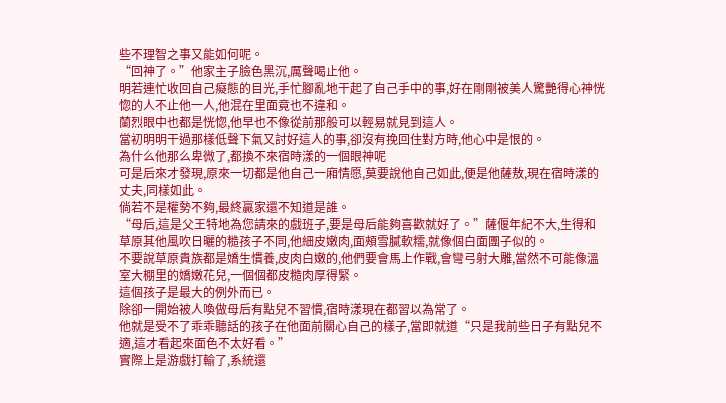些不理智之事又能如何呢。
“回神了。”他家主子臉色黑沉,厲聲喝止他。
明若連忙收回自己癡態的目光,手忙腳亂地干起了自己手中的事,好在剛剛被美人驚艷得心神恍惚的人不止他一人,他混在里面竟也不違和。
蘭烈眼中也都是恍惚,他早也不像從前那般可以輕易就見到這人。
當初明明干過那樣低聲下氣又討好這人的事,卻沒有挽回住對方時,他心中是恨的。
為什么他那么卑微了,都換不來宿時漾的一個眼神呢
可是后來才發現,原來一切都是他自己一廂情愿,莫要說他自己如此,便是他薩敖,現在宿時漾的丈夫,同樣如此。
倘若不是權勢不夠,最終贏家還不知道是誰。
“母后,這是父王特地為您請來的戲班子,要是母后能夠喜歡就好了。”薩偃年紀不大,生得和草原其他風吹日曬的糙孩子不同,他細皮嫩肉,面頰雪膩軟糯,就像個白面團子似的。
不要說草原貴族都是嬌生慣養,皮肉白嫩的,他們要會馬上作戰,會彎弓射大雕,當然不可能像溫室大棚里的嬌嫩花兒,一個個都皮糙肉厚得緊。
這個孩子是最大的例外而已。
除卻一開始被人喚做母后有點兒不習慣,宿時漾現在都習以為常了。
他就是受不了乖乖聽話的孩子在他面前關心自己的樣子,當即就道“只是我前些日子有點兒不適,這才看起來面色不太好看。”
實際上是游戲打輸了,系統還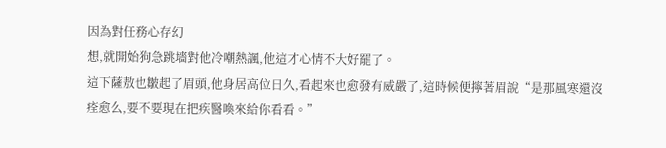因為對任務心存幻
想,就開始狗急跳墻對他冷嘲熱諷,他這才心情不大好罷了。
這下薩敖也皺起了眉頭,他身居高位日久,看起來也愈發有威嚴了,這時候便擰著眉說“是那風寒還沒痊愈么,要不要現在把疾醫喚來給你看看。”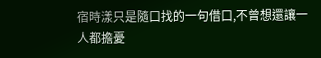宿時漾只是隨口找的一句借口,不曾想還讓一人都擔憂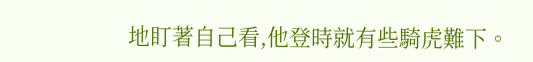地盯著自己看,他登時就有些騎虎難下。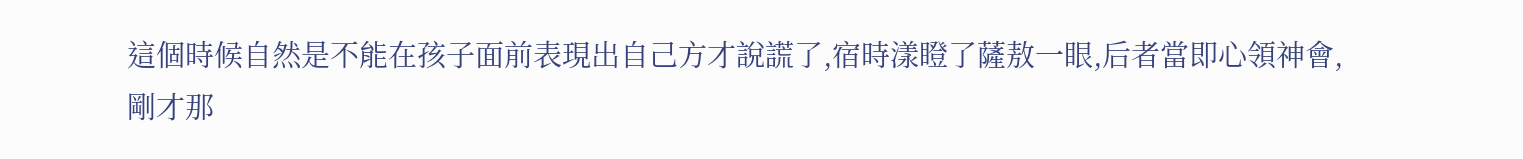這個時候自然是不能在孩子面前表現出自己方才說謊了,宿時漾瞪了薩敖一眼,后者當即心領神會,剛才那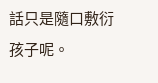話只是隨口敷衍孩子呢。